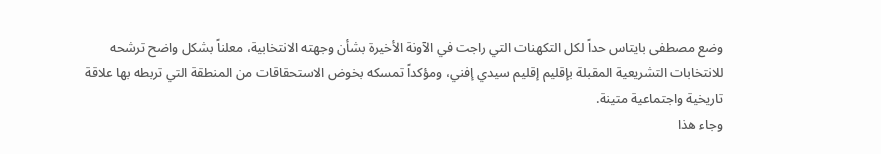وضع مصطفى بايتاس حداً لكل التكهنات التي راجت في الآونة الأخيرة بشأن وجهته الانتخابية، معلناً بشكل واضح ترشحه للانتخابات التشريعية المقبلة بإقليم إقليم سيدي إفني، ومؤكداً تمسكه بخوض الاستحقاقات من المنطقة التي تربطه بها علاقة تاريخية واجتماعية متينة.
وجاء هذا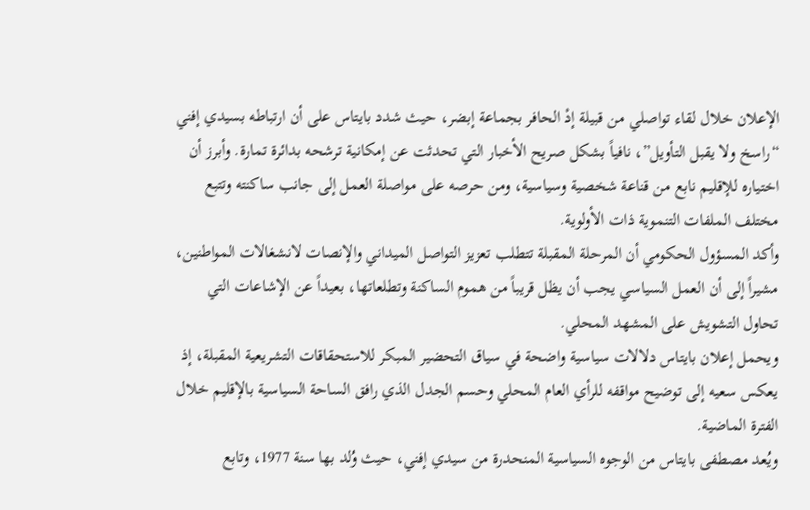الإعلان خلال لقاء تواصلي من قبيلة إدْ الحافر بجماعة إبضر، حيث شدد بايتاس على أن ارتباطه بسيدي إفني “راسخ ولا يقبل التأويل”، نافياً بشكل صريح الأخبار التي تحدثت عن إمكانية ترشحه بدائرة تمارة. وأبرز أن اختياره للإقليم نابع من قناعة شخصية وسياسية، ومن حرصه على مواصلة العمل إلى جانب ساكنته وتتبع مختلف الملفات التنموية ذات الأولوية.
وأكد المسؤول الحكومي أن المرحلة المقبلة تتطلب تعزيز التواصل الميداني والإنصات لانشغالات المواطنين، مشيراً إلى أن العمل السياسي يجب أن يظل قريباً من هموم الساكنة وتطلعاتها، بعيداً عن الإشاعات التي تحاول التشويش على المشهد المحلي.
ويحمل إعلان بايتاس دلالات سياسية واضحة في سياق التحضير المبكر للاستحقاقات التشريعية المقبلة، إذ يعكس سعيه إلى توضيح مواقفه للرأي العام المحلي وحسم الجدل الذي رافق الساحة السياسية بالإقليم خلال الفترة الماضية.
ويُعد مصطفى بايتاس من الوجوه السياسية المنحدرة من سيدي إفني، حيث وُلد بها سنة 1977، وتابع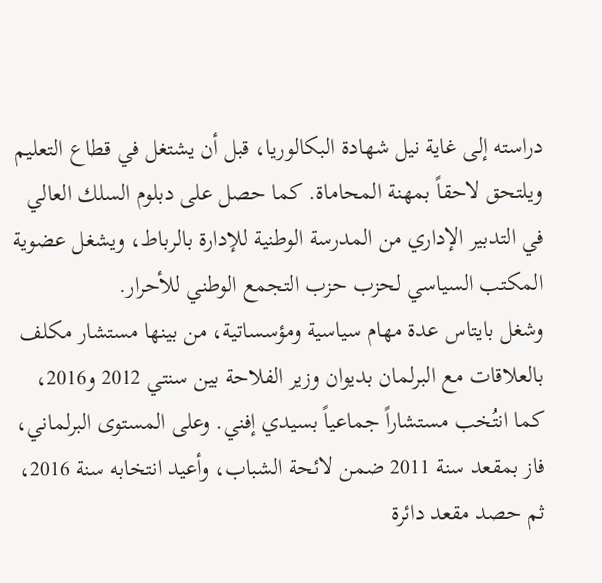دراسته إلى غاية نيل شهادة البكالوريا، قبل أن يشتغل في قطاع التعليم ويلتحق لاحقاً بمهنة المحاماة. كما حصل على دبلوم السلك العالي في التدبير الإداري من المدرسة الوطنية للإدارة بالرباط، ويشغل عضوية المكتب السياسي لحزب حزب التجمع الوطني للأحرار.
وشغل بايتاس عدة مهام سياسية ومؤسساتية، من بينها مستشار مكلف بالعلاقات مع البرلمان بديوان وزير الفلاحة بين سنتي 2012 و2016، كما انتُخب مستشاراً جماعياً بسيدي إفني. وعلى المستوى البرلماني، فاز بمقعد سنة 2011 ضمن لائحة الشباب، وأعيد انتخابه سنة 2016، ثم حصد مقعد دائرة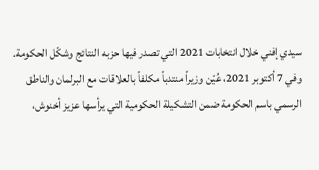سيدي إفني خلال انتخابات 2021 التي تصدر فيها حزبه النتائج وشكّل الحكومة.
وفي 7 أكتوبر 2021، عُيّن وزيراً منتدباً مكلفاً بالعلاقات مع البرلمان والناطق الرسمي باسم الحكومة ضمن التشكيلة الحكومية التي يرأسها عزيز أخنوش،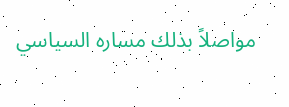مواصلاً بذلك مساره السياسي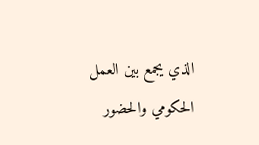الذي يجمع بين العمل الحكومي والحضور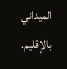الميداني بالإقليم.